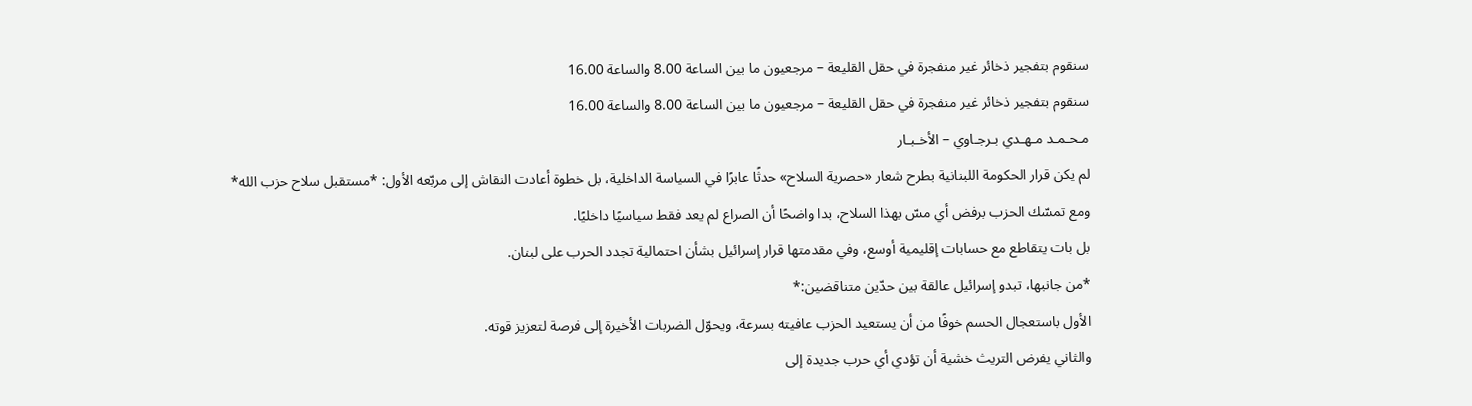سنقوم بتفجير ذخائر غير منفجرة في حقل القليعة – مرجعيون ما بين الساعة 8.00 والساعة 16.00
سنقوم بتفجير ذخائر غير منفجرة في حقل القليعة – مرجعيون ما بين الساعة 8.00 والساعة 16.00
مـحـمـد مـهـدي بـرجـاوي – الأخـبـار
لم يكن قرار الحكومة اللبنانية بطرح شعار «حصرية السلاح» حدثًا عابرًا في السياسة الداخلية، بل خطوة أعادت النقاش إلى مربّعه الأول: *مستقبل سلاح حزب الله*
ومع تمسّك الحزب برفض أي مسّ بهذا السلاح، بدا واضحًا أن الصراع لم يعد فقط سياسيًا داخليًا.
بل بات يتقاطع مع حسابات إقليمية أوسع، وفي مقدمتها قرار إسرائيل بشأن احتمالية تجدد الحرب على لبنان.
*من جانبها، تبدو إسرائيل عالقة بين حدّين متناقضين:*
الأول باستعجال الحسم خوفًا من أن يستعيد الحزب عافيته بسرعة، ويحوّل الضربات الأخيرة إلى فرصة لتعزيز قوته.
والثاني يفرض التريث خشية أن تؤدي أي حرب جديدة إلى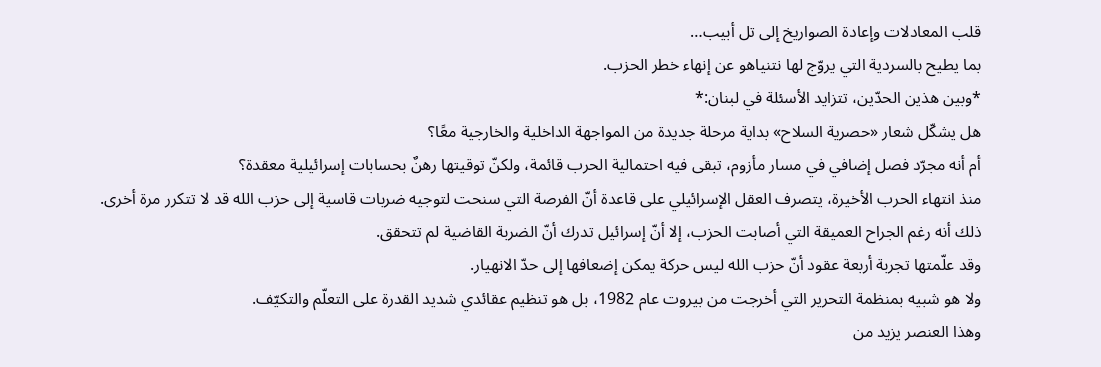قلب المعادلات وإعادة الصواريخ إلى تل أبيب…
بما يطيح بالسردية التي يروّج لها نتنياهو عن إنهاء خطر الحزب.
*وبين هذين الحدّين، تتزايد الأسئلة في لبنان:*
هل يشكّل شعار «حصرية السلاح» بداية مرحلة جديدة من المواجهة الداخلية والخارجية معًا؟
أم أنه مجرّد فصل إضافي في مسار مأزوم، تبقى فيه احتمالية الحرب قائمة، ولكنّ توقيتها رهنٌ بحسابات إسرائيلية معقدة؟
منذ انتهاء الحرب الأخيرة، يتصرف العقل الإسرائيلي على قاعدة أنّ الفرصة التي سنحت لتوجيه ضربات قاسية إلى حزب الله قد لا تتكرر مرة أخرى.
ذلك أنه رغم الجراح العميقة التي أصابت الحزب، إلا أنّ إسرائيل تدرك أنّ الضربة القاضية لم تتحقق.
وقد علّمتها تجربة أربعة عقود أنّ حزب الله ليس حركة يمكن إضعافها إلى حدّ الانهيار.
ولا هو شبيه بمنظمة التحرير التي أخرجت من بيروت عام 1982، بل هو تنظيم عقائدي شديد القدرة على التعلّم والتكيّف.
وهذا العنصر يزيد من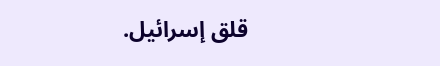قلق إسرائيل.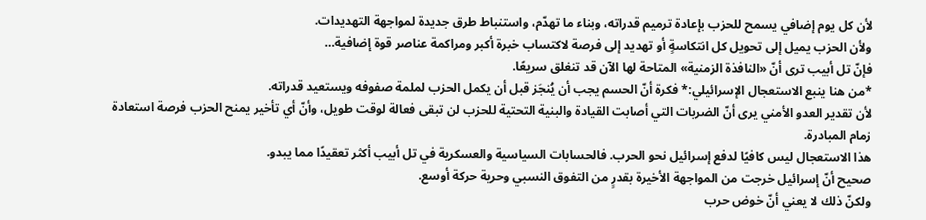لأن كل يوم إضافي يسمح للحزب بإعادة ترميم قدراته، وبناء ما تهدّم، واستنباط طرق جديدة لمواجهة التهديدات.
ولأن الحزب يميل إلى تحويل كل انتكاسةٍ أو تهديد إلى فرصة لاكتساب خبرة أكبر ومراكمة عناصر قوة إضافية…
فإنّ تل أبيب ترى أنّ «النافذة الزمنية» المتاحة لها الآن قد تنغلق سريعًا.
*من هنا ينبع الاستعجال الإسرائيلي:* فكرة أنّ الحسم يجب أن يُنجَز قبل أن يكمل الحزب لملمة صفوفه ويستعيد قدراته.
لأن تقدير العدو الأمني يرى أنّ الضربات التي أصابت القيادة والبنية التحتية للحزب لن تبقى فعالة لوقت طويل، وأنّ أي تأخير يمنح الحزب فرصة استعادة زمام المبادرة.
هذا الاستعجال ليس كافيًا لدفع إسرائيل نحو الحرب. فالحسابات السياسية والعسكرية في تل أبيب أكثر تعقيدًا مما يبدو.
صحيح أنّ إسرائيل خرجت من المواجهة الأخيرة بقدرٍ من التفوق النسبي وحرية حركة أوسع.
ولكنّ ذلك لا يعني أنّ خوض حرب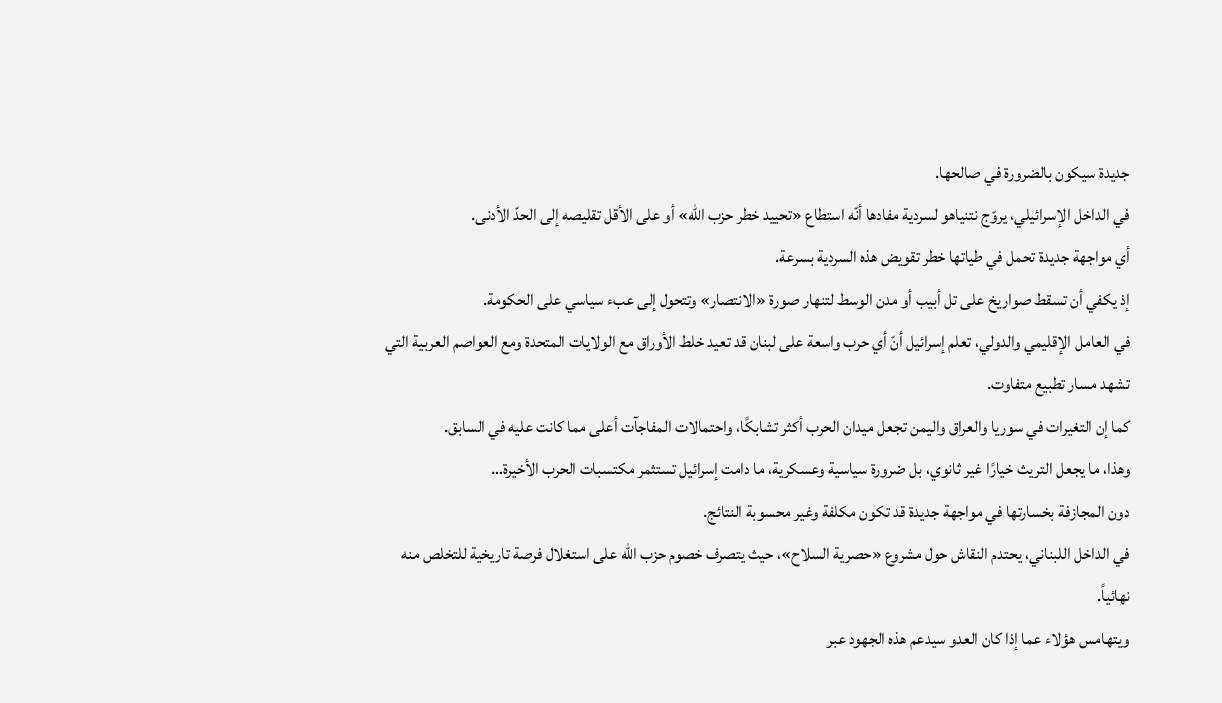جديدة سيكون بالضرورة في صالحها.
في الداخل الإسرائيلي، يروّج نتنياهو لسردية مفادها أنّه استطاع «تحييد خطر حزب الله» أو على الأقل تقليصه إلى الحدّ الأدنى.
أي مواجهة جديدة تحمل في طياتها خطر تقويض هذه السردية بسرعة.
إذ يكفي أن تسقط صواريخ على تل أبيب أو مدن الوسط لتنهار صورة «الانتصار» وتتحول إلى عبء سياسي على الحكومة.
في العامل الإقليمي والدولي، تعلم إسرائيل أنّ أي حرب واسعة على لبنان قد تعيد خلط الأوراق مع الولايات المتحدة ومع العواصم العربية التي تشهد مسار تطبيع متفاوت.
كما إن التغيرات في سوريا والعراق واليمن تجعل ميدان الحرب أكثر تشابكًا، واحتمالات المفاجآت أعلى مما كانت عليه في السابق.
وهذا، ما يجعل التريث خيارًا غير ثانوي، بل ضرورة سياسية وعسكرية، ما دامت إسرائيل تستثمر مكتسبات الحرب الأخيرة…
دون المجازفة بخسارتها في مواجهة جديدة قد تكون مكلفة وغير محسوبة النتائج.
في الداخل اللبناني، يحتدم النقاش حول مشروع «حصرية السلاح»، حيث يتصرف خصوم حزب الله على استغلال فرصة تاريخية للتخلص منه نهائياً.
ويتهامس هؤلاء عما إذا كان العدو سيدعم هذه الجهود عبر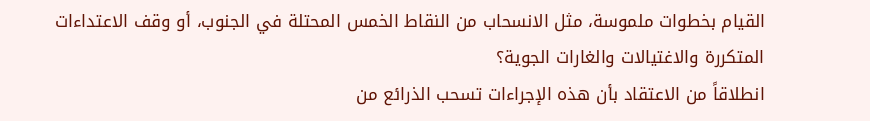القيام بخطوات ملموسة، مثل الانسحاب من النقاط الخمس المحتلة في الجنوب، أو وقف الاعتداءات المتكررة والاغتيالات والغارات الجوية؟
انطلاقاً من الاعتقاد بأن هذه الإجراءات تسحب الذرائع من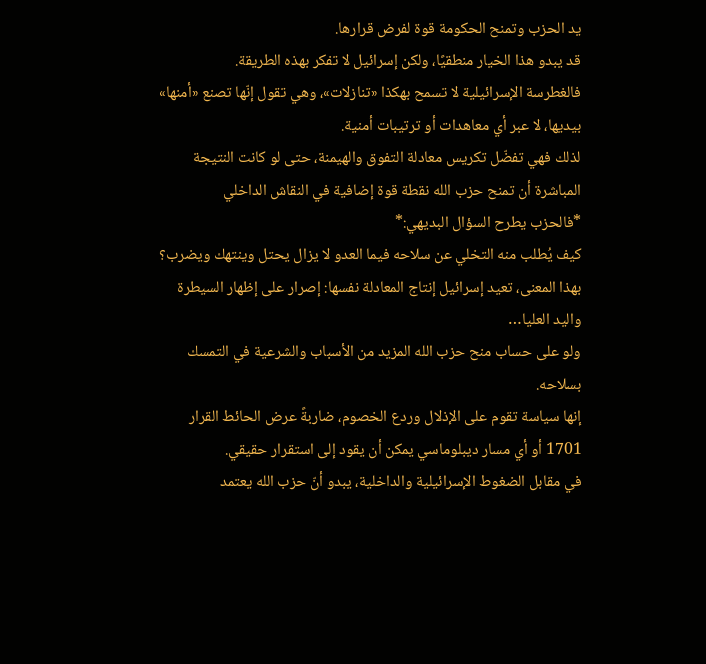يد الحزب وتمنح الحكومة قوة لفرض قرارها.
قد يبدو هذا الخيار منطقيًا، ولكن إسرائيل لا تفكر بهذه الطريقة.
فالغطرسة الإسرائيلية لا تسمح بهكذا «تنازلات»، وهي تقول إنّها تصنع «أمنها» بيديها، لا عبر أي معاهدات أو ترتيبات أمنية.
لذلك فهي تفضّل تكريس معادلة التفوق والهيمنة، حتى لو كانت النتيجة المباشرة أن تمنح حزب الله نقطة قوة إضافية في النقاش الداخلي
*فالحزب يطرح السؤال البديهي:*
كيف يُطلب منه التخلي عن سلاحه فيما العدو لا يزال يحتل وينتهك ويضرب؟
بهذا المعنى، تعيد إسرائيل إنتاج المعادلة نفسها: إصرار على إظهار السيطرة واليد العليا…
ولو على حساب منح حزب الله المزيد من الأسباب والشرعية في التمسك بسلاحه.
إنها سياسة تقوم على الإذلال وردع الخصوم، ضاربةً عرض الحائط القرار 1701 أو أي مسار ديبلوماسي يمكن أن يقود إلى استقرار حقيقي.
في مقابل الضغوط الإسرائيلية والداخلية، يبدو أنّ حزب الله يعتمد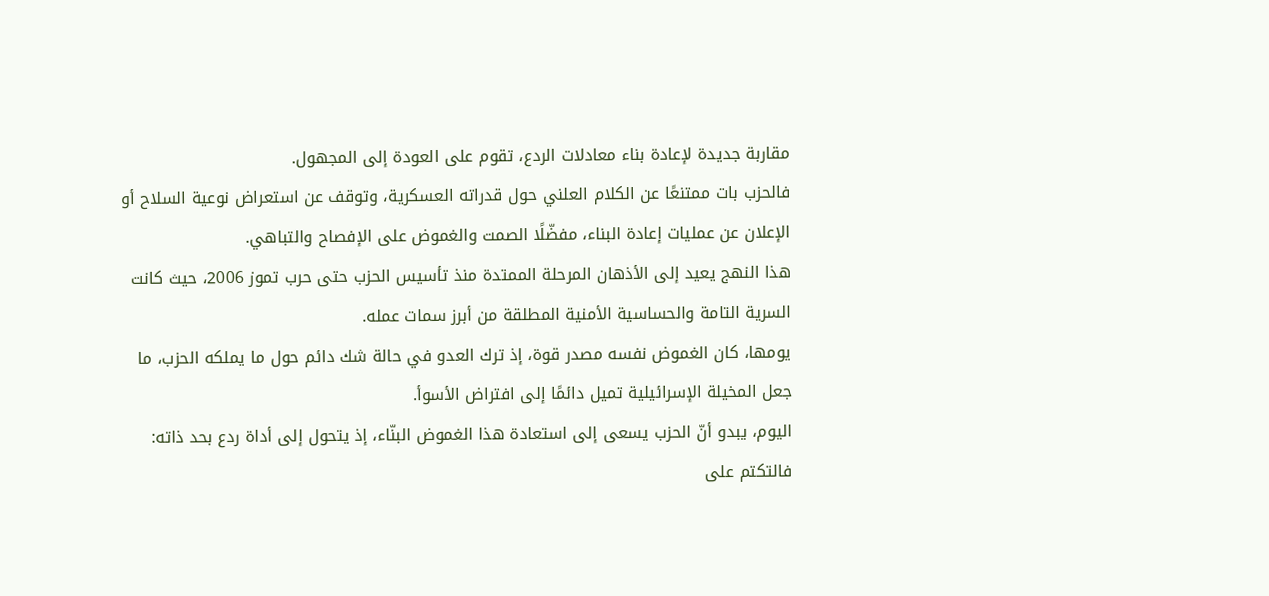مقاربة جديدة لإعادة بناء معادلات الردع، تقوم على العودة إلى المجهول.
فالحزب بات ممتنعًا عن الكلام العلني حول قدراته العسكرية، وتوقف عن استعراض نوعية السلاح أو الإعلان عن عمليات إعادة البناء، مفضّلًا الصمت والغموض على الإفصاح والتباهي.
هذا النهج يعيد إلى الأذهان المرحلة الممتدة منذ تأسيس الحزب حتى حرب تموز 2006، حيث كانت السرية التامة والحساسية الأمنية المطلقة من أبرز سمات عمله.
يومها، كان الغموض نفسه مصدر قوة، إذ ترك العدو في حالة شك دائم حول ما يملكه الحزب، ما جعل المخيلة الإسرائيلية تميل دائمًا إلى افتراض الأسوأ.
اليوم، يبدو أنّ الحزب يسعى إلى استعادة هذا الغموض البنّاء، إذ يتحول إلى أداة ردع بحد ذاته:
فالتكتم على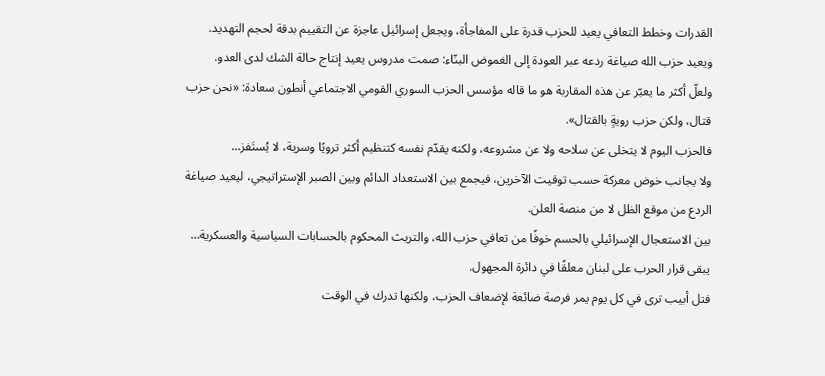القدرات وخطط التعافي يعيد للحزب قدرة على المفاجأة، ويجعل إسرائيل عاجزة عن التقييم بدقة لحجم التهديد.
ويعيد حزب الله صياغة ردعه عبر العودة إلى الغموض البنّاء: صمت مدروس يعيد إنتاج حالة الشك لدى العدو.
ولعلّ أكثر ما يعبّر عن هذه المقاربة هو ما قاله مؤسس الحزب السوري القومي الاجتماعي أنطون سعادة: «نحن حزب قتال، ولكن حزب رويةٍ بالقتال».
فالحزب اليوم لا يتخلى عن سلاحه ولا عن مشروعه، ولكنه يقدّم نفسه كتنظيم أكثر ترويًا وسرية، لا يُستَفز…
ولا يجانب خوض معركة حسب توقيت الآخرين، فيجمع بين الاستعداد الدائم وبين الصبر الإستراتيجي، ليعيد صياغة الردع من موقع الظل لا من منصة العلن.
بين الاستعجال الإسرائيلي بالحسم خوفًا من تعافي حزب الله، والتريث المحكوم بالحسابات السياسية والعسكرية…
يبقى قرار الحرب على لبنان معلقًا في دائرة المجهول.
فتل أبيب ترى في كل يوم يمر فرصة ضائعة لإضعاف الحزب، ولكنها تدرك في الوقت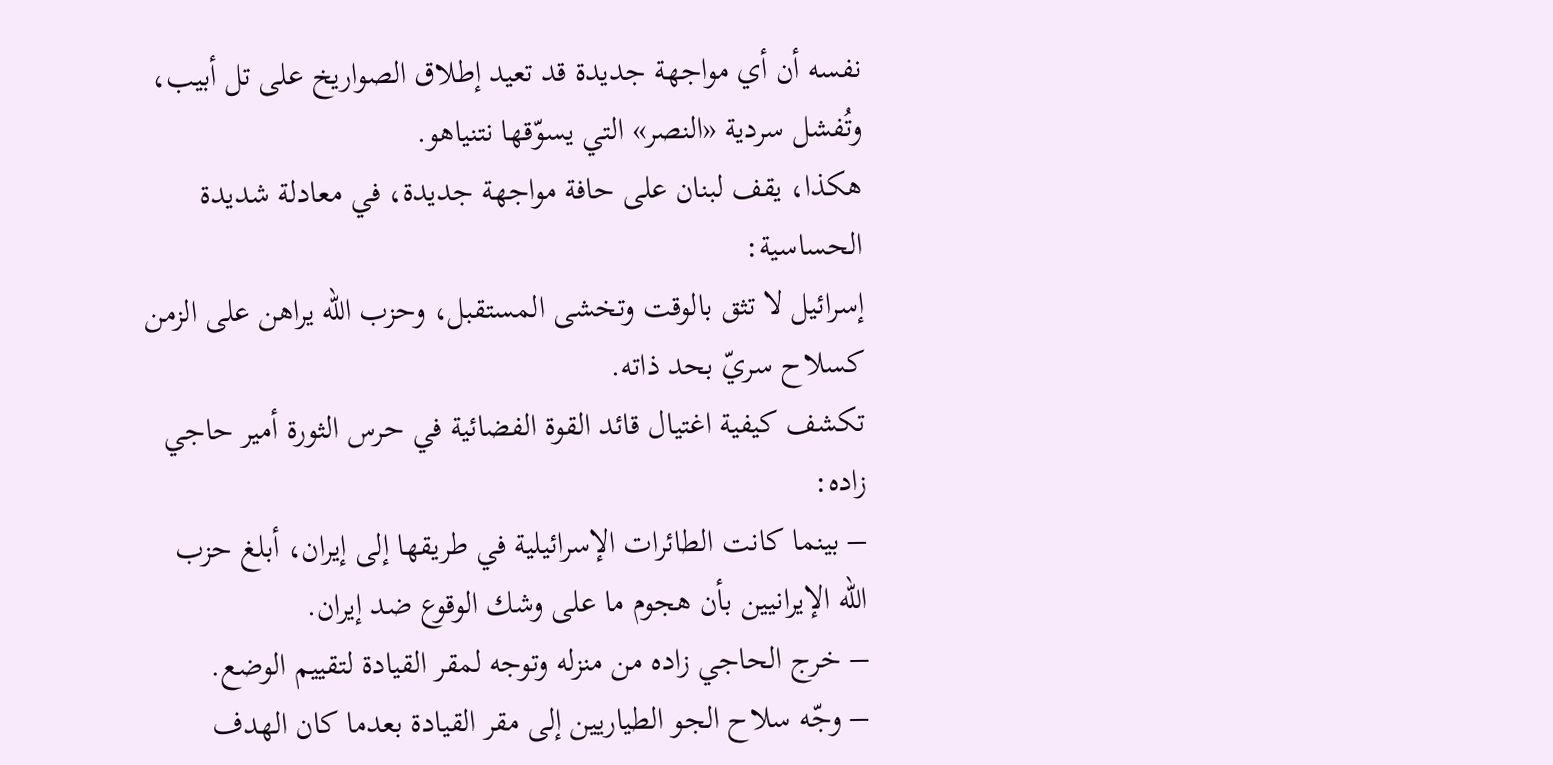نفسه أن أي مواجهة جديدة قد تعيد إطلاق الصواريخ على تل أبيب، وتُفشل سردية «النصر» التي يسوّقها نتنياهو.
هكذا، يقف لبنان على حافة مواجهة جديدة، في معادلة شديدة الحساسية:
إسرائيل لا تثق بالوقت وتخشى المستقبل، وحزب الله يراهن على الزمن كسلاح سريّ بحد ذاته.
تكشف كيفية اغتيال قائد القوة الفضائية في حرس الثورة أمير حاجي زاده:
– بينما كانت الطائرات الإسرائيلية في طريقها إلى إيران، أبلغ حزب الله الإيرانيين بأن هجوم ما على وشك الوقوع ضد إيران.
– خرج الحاجي زاده من منزله وتوجه لمقر القيادة لتقييم الوضع.
– وجّه سلاح الجو الطياريين إلى مقر القيادة بعدما كان الهدف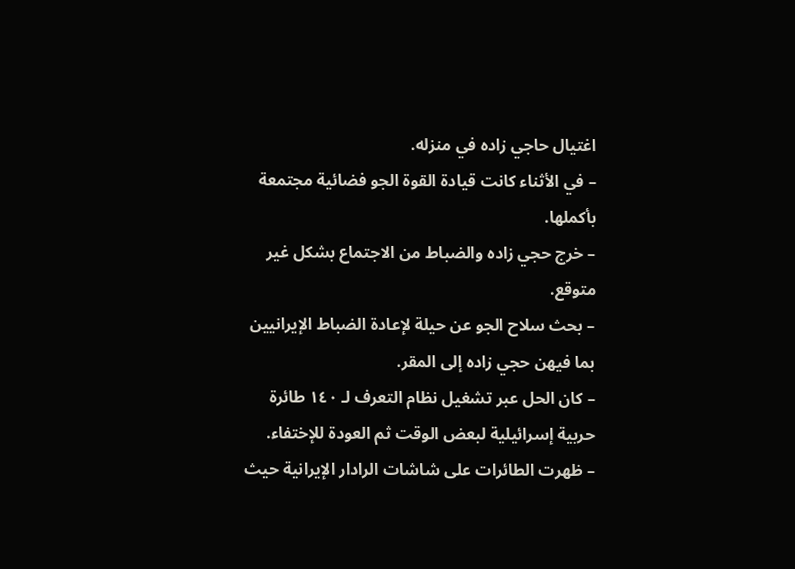اغتيال حاجي زاده في منزله.
– في الأثناء كانت قيادة القوة الجو فضائية مجتمعة بأكملها.
– خرج حجي زاده والضباط من الاجتماع بشكل غير متوقع.
– بحث سلاح الجو عن حيلة لإعادة الضباط الإيرانيين بما فيهن حجي زاده إلى المقر.
– كان الحل عبر تشغيل نظام التعرف لـ ١٤٠ طائرة حربية إسرائيلية لبعض الوقت ثم العودة للإختفاء.
– ظهرت الطائرات على شاشات الرادار الإيرانية حيث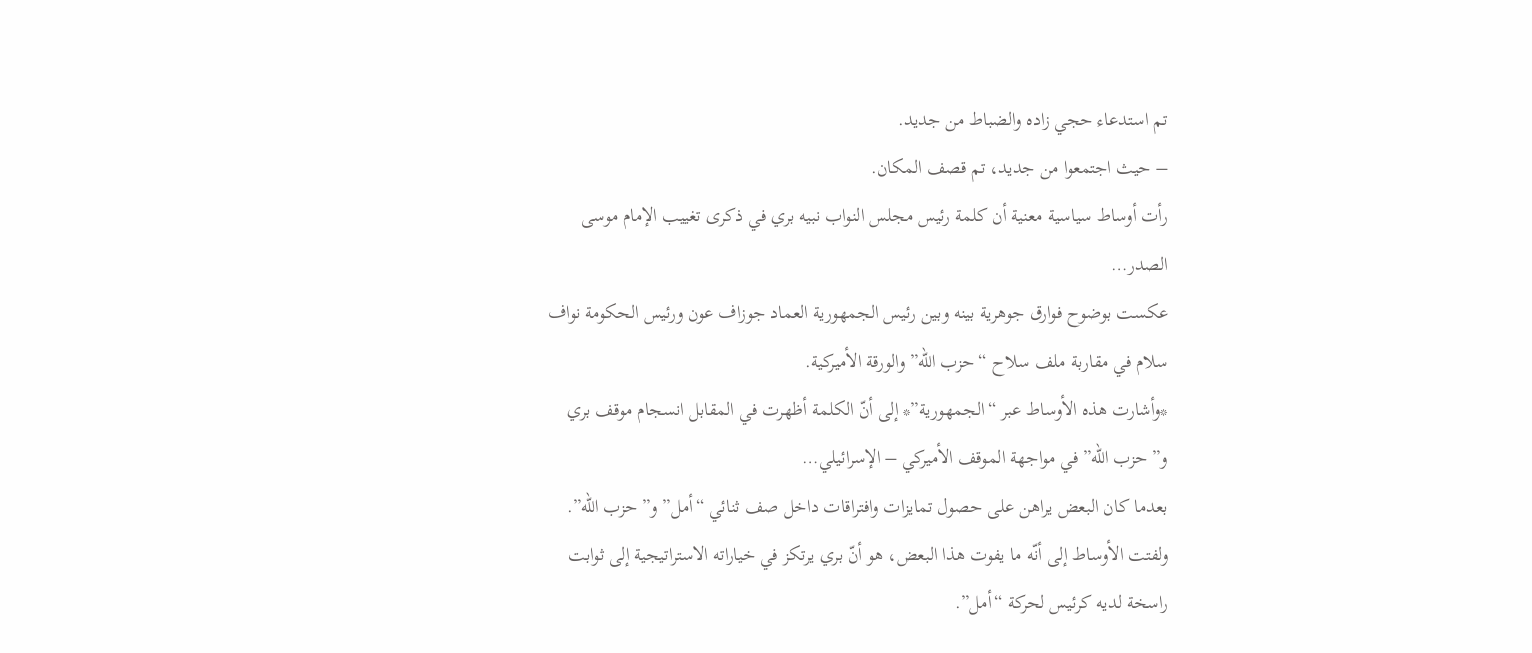تم استدعاء حجي زاده والضباط من جديد.
– حيث اجتمعوا من جديد، تم قصف المكان.
رأت أوساط سياسية معنية أن كلمة رئيس مجلس النواب نبيه بري في ذكرى تغييب الإمام موسى الصدر…
عكست بوضوح فوارق جوهرية بينه وبين رئيس الجمهورية العماد جوزاف عون ورئيس الحكومة نواف سلام في مقاربة ملف سلاح “حزب الله” والورقة الأميركية.
*وأشارت هذه الأوساط عبر “الجمهورية”* إلى أنّ الكلمة أظهرت في المقابل انسجام موقف بري و”حزب الله” في مواجهة الموقف الأميركي – الإسرائيلي…
بعدما كان البعض يراهن على حصول تمايزات وافتراقات داخل صف ثنائي “أمل” و”حزب الله”.
ولفتت الأوساط إلى أنّه ما يفوت هذا البعض، هو أنّ بري يرتكز في خياراته الاستراتيجية إلى ثوابت راسخة لديه كرئيس لحركة “أمل”.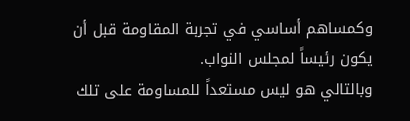وكمساهم أساسي في تجربة المقاومة قبل أن يكون رئيساً لمجلس النواب.
وبالتالي هو ليس مستعداً للمساومة على تلك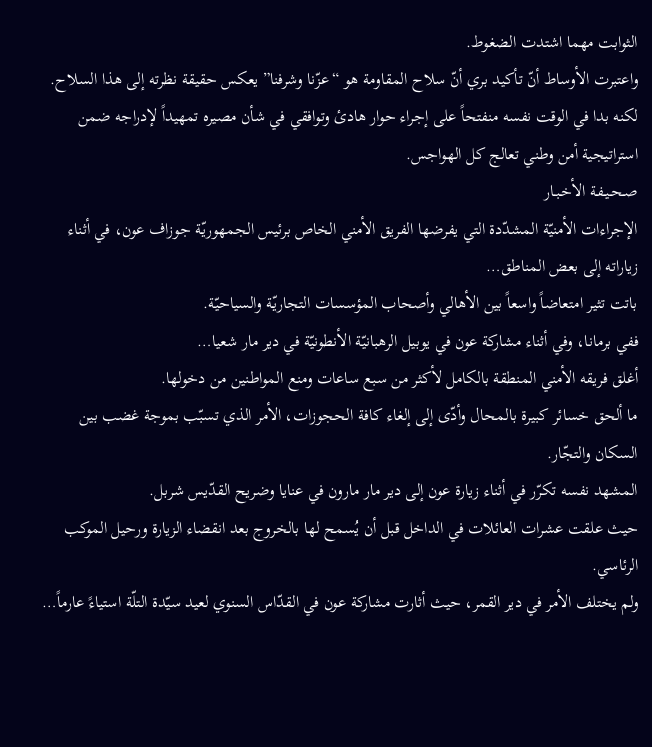الثوابت مهما اشتدت الضغوط.
واعتبرت الأوساط أنّ تأكيد بري أنّ سلاح المقاومة هو “عزّنا وشرفنا” يعكس حقيقة نظرته إلى هذا السلاح.
لكنه بدا في الوقت نفسه منفتحاً على إجراء حوار هادئ وتوافقي في شأن مصيره تمهيداً لإدراجه ضمن استراتيجية أمن وطني تعالج كل الهواجس.
صـحـيـفـة الأخـبـار
الإجراءات الأمنيّة المشدّدة التي يفرضها الفريق الأمني الخاص برئيس الجمهوريّة جوزاف عون، في أثناء زياراته إلى بعض المناطق…
باتت تثير امتعاضاً واسعاً بين الأهالي وأصحاب المؤسسات التجاريّة والسياحيّة.
ففي برمانا، وفي أثناء مشاركة عون في يوبيل الرهبانيّة الأنطونيّة في دير مار شعيا…
أغلق فريقه الأمني المنطقة بالكامل لأكثر من سبع ساعات ومنع المواطنين من دخولها.
ما ألحق خسائر كبيرة بالمحال وأدّى إلى إلغاء كافة الحجوزات، الأمر الذي تسبّب بموجة غضب بين السكان والتجّار.
المشهد نفسه تكرّر في أثناء زيارة عون إلى دير مار مارون في عنايا وضريح القدّيس شربل.
حيث علقت عشرات العائلات في الداخل قبل أن يُسمح لها بالخروج بعد انقضاء الزيارة ورحيل الموكب الرئاسي.
ولم يختلف الأمر في دير القمر، حيث أثارت مشاركة عون في القدّاس السنوي لعيد سيّدة التلّة استياءً عارماً…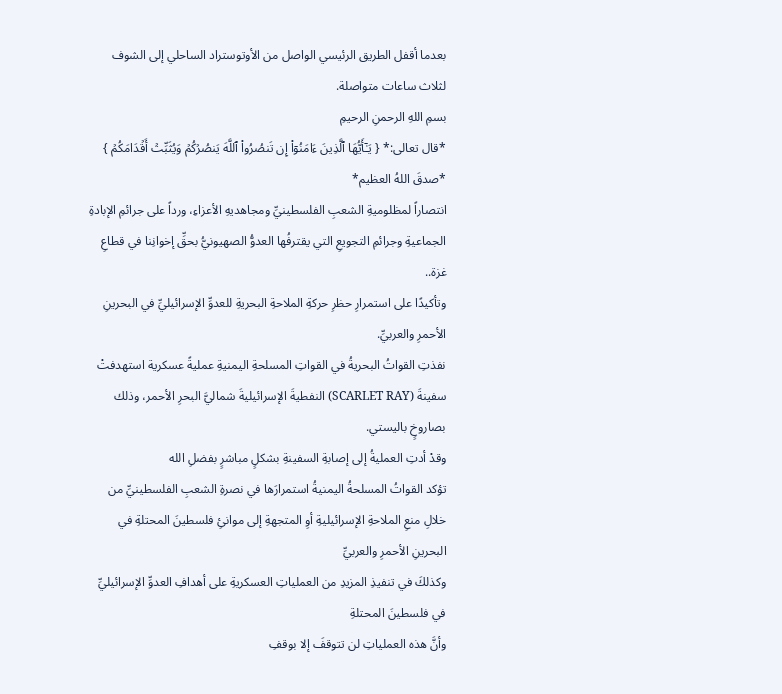بعدما أقفل الطريق الرئيسي الواصل من الأوتوستراد الساحلي إلى الشوف لثلاث ساعات متواصلة.
بسمِ اللهِ الرحمنِ الرحيمِ
*قال تعالى:* { یَـٰۤأَیُّهَا ٱلَّذِینَ ءَامَنُوۤا۟ إِن تَنصُرُوا۟ ٱللَّهَ یَنصُرۡكُمۡ وَیُثَبِّتۡ أَقۡدَامَكُمۡ } *صدقَ اللهُ العظيم*
انتصاراً لمظلوميةِ الشعبِ الفلسطينيِّ ومجاهديهِ الأعزاءِ، ورداً على جرائمِ الإبادةِ الجماعيةِ وجرائمِ التجويعِ التي يقترفُها العدوُّ الصهيونيُّ بحقِّ إخوانِنا في قطاعِ غزة..
وتأكيدًا على استمرارِ حظرِ حركةِ الملاحةِ البحريةِ للعدوِّ الإسرائيليِّ في البحرينِ الأحمرِ والعربيِّ.
نفذتِ القواتُ البحريةُ في القواتِ المسلحةِ اليمنيةِ عمليةً عسكرية استهدفتْ سفينةَ (SCARLET RAY) النفطيةَ الإسرائيليةَ شماليَّ البحرِ الأحمر، وذلك بصاروخٍ باليستي.
وقدْ أدتِ العمليةُ إلى إصابةِ السفينةِ بشكلٍ مباشرٍ بفضلِ الله
تؤكد القواتُ المسلحةُ اليمنيةُ استمرارَها في نصرةِ الشعبِ الفلسطينيِّ من خلالِ منعِ الملاحةِ الإسرائيليةِ أوِ المتجهةِ إلى موانئِ فلسطينَ المحتلةِ في البحرينِ الأحمرِ والعربيِّ
وكذلكَ في تنفيذِ المزيدِ من العملياتِ العسكريةِ على أهدافِ العدوِّ الإسرائيليِّ في فلسطينَ المحتلةِ
وأنَّ هذه العملياتِ لن تتوقفَ إلا بوقفِ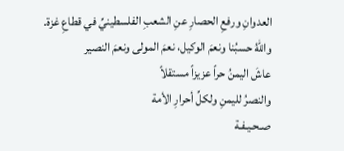العدوانِ ورفعِ الحصارِ عنِ الشعبِ الفلسطينيِّ في قطاعِ غزة.
واللهُ حسبُنا ونعمَ الوكيل، نعمَ المولى ونعمَ النصير
عاشَ اليمنُ حراً عزيزاً مستقلاً
والنصرُ لليمنِ ولكلِّ أحرارِ الأمة
صـحـيـفـة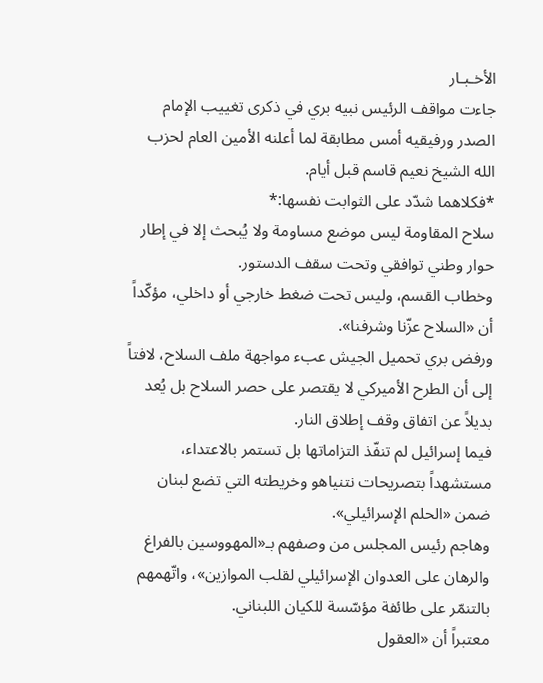الأخـبـار
جاءت مواقف الرئيس نبيه بري في ذكرى تغييب الإمام الصدر ورفيقيه أمس مطابقة لما أعلنه الأمين العام لحزب الله الشيخ نعيم قاسم قبل أيام.
*فكلاهما شدّد على الثوابت نفسها:*
سلاح المقاومة ليس موضع مساومة ولا يُبحث إلا في إطار حوار وطني توافقي وتحت سقف الدستور.
وخطاب القسم، وليس تحت ضغط خارجي أو داخلي، مؤكّداً أن «السلاح عزّنا وشرفنا».
ورفض بري تحميل الجيش عبء مواجهة ملف السلاح، لافتاً إلى أن الطرح الأميركي لا يقتصر على حصر السلاح بل يُعد بديلاً عن اتفاق وقف إطلاق النار.
فيما إسرائيل لم تنفّذ التزاماتها بل تستمر بالاعتداء، مستشهداً بتصريحات نتنياهو وخريطته التي تضع لبنان ضمن «الحلم الإسرائيلي».
وهاجم رئيس المجلس من وصفهم بـ«المهووسين بالفراغ والرهان على العدوان الإسرائيلي لقلب الموازين»، واتّهمهم بالتنمّر على طائفة مؤسّسة للكيان اللبناني.
معتبراً أن «العقول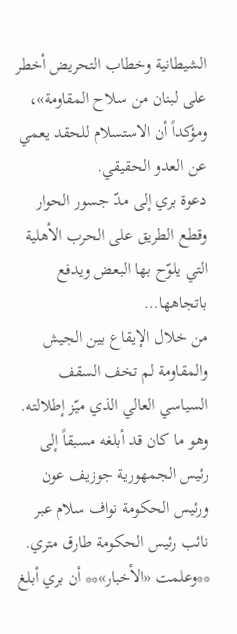الشيطانية وخطاب التحريض أخطر على لبنان من سلاح المقاومة»، ومؤكداً أن الاستسلام للحقد يعمي عن العدو الحقيقي.
دعوة بري إلى مدّ جسور الحوار وقطع الطريق على الحرب الأهلية التي يلوّح بها البعض ويدفع باتجاهها…
من خلال الإيقاع بين الجيش والمقاومة لم تخف السقف السياسي العالي الذي ميّز إطلالته.
وهو ما كان قد أبلغه مسبقاً إلى رئيس الجمهورية جوزيف عون ورئيس الحكومة نواف سلام عبر نائب رئيس الحكومة طارق متري.
**وعلمت «الأخبار»** أن بري أبلغ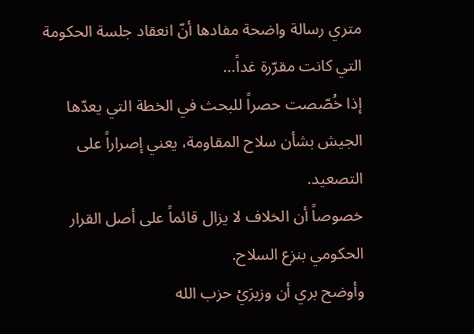متري رسالة واضحة مفادها أنّ انعقاد جلسة الحكومة التي كانت مقرّرة غداً…
إذا خُصّصت حصراً للبحث في الخطة التي يعدّها الجيش بشأن سلاح المقاومة، يعني إصراراً على التصعيد.
خصوصاً أن الخلاف لا يزال قائماً على أصل القرار الحكومي بنزع السلاح.
وأوضح بري أن وزيرَيْ حزب الله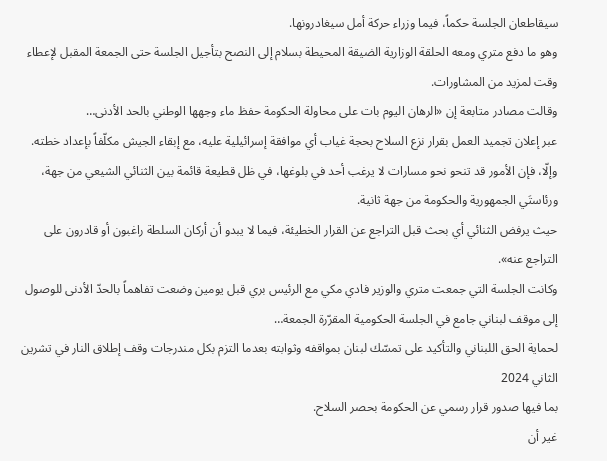سيقاطعان الجلسة حكماً، فيما وزراء حركة أمل سيغادرونها.
وهو ما دفع متري ومعه الحلقة الوزارية الضيقة المحيطة بسلام إلى النصح بتأجيل الجلسة حتى الجمعة المقبل لإعطاء وقت لمزيد من المشاورات.
وقالت مصادر متابعة إن «الرهان اليوم بات على محاولة الحكومة حفظ ماء وجهها الوطني بالحد الأدنى…
عبر إعلان تجميد العمل بقرار نزع السلاح بحجة غياب أي موافقة إسرائيلية عليه، مع إبقاء الجيش مكلّفاً بإعداد خطته.
وإلّا، فإن الأمور قد تنحو نحو مسارات لا يرغب أحد في بلوغها، في ظل قطيعة قائمة بين الثنائي الشيعي من جهة، ورئاستَي الجمهورية والحكومة من جهة ثانية.
حيث يرفض الثنائي أي بحث قبل التراجع عن القرار الخطيئة، فيما لا يبدو أن أركان السلطة راغبون أو قادرون على التراجع عنه».
وكانت الجلسة التي جمعت متري والوزير فادي مكي مع الرئيس بري قبل يومين وضعت تفاهماً بالحدّ الأدنى للوصول إلى موقف لبناني جامع في الجلسة الحكومية المقرّرة الجمعة…
لحماية الحق اللبناني والتأكيد على تمسّك لبنان بمواقفه وثوابته بعدما التزم بكل مندرجات وقف إطلاق النار في تشرين الثاني 2024
بما فيها صدور قرار رسمي عن الحكومة بحصر السلاح.
غير أن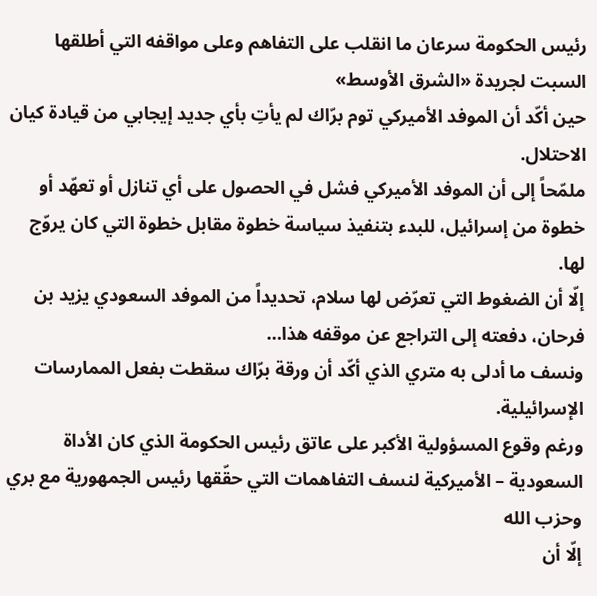رئيس الحكومة سرعان ما انقلب على التفاهم وعلى مواقفه التي أطلقها السبت لجريدة «الشرق الأوسط»
حين أكّد أن الموفد الأميركي توم برّاك لم يأتِ بأي جديد إيجابي من قيادة كيان الاحتلال.
ملمّحاً إلى أن الموفد الأميركي فشل في الحصول على أي تنازل أو تعهّد أو خطوة من إسرائيل، للبدء بتنفيذ سياسة خطوة مقابل خطوة التي كان يروّج لها.
إلّا أن الضغوط التي تعرّض لها سلام، تحديداً من الموفد السعودي يزيد بن فرحان، دفعته إلى التراجع عن موقفه هذا…
ونسف ما أدلى به متري الذي أكّد أن ورقة برّاك سقطت بفعل الممارسات الإسرائيلية.
ورغم وقوع المسؤولية الأكبر على عاتق رئيس الحكومة الذي كان الأداة السعودية – الأميركية لنسف التفاهمات التي حقّقها رئيس الجمهورية مع بري وحزب الله
إلّا أن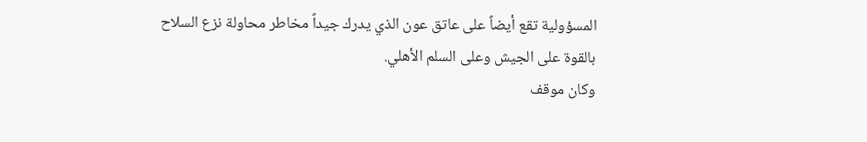المسؤولية تقع أيضاً على عاتق عون الذي يدرك جيداً مخاطر محاولة نزع السلاح بالقوة على الجيش وعلى السلم الأهلي.
وكان موقف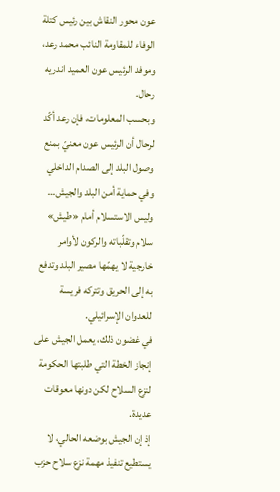عون محور النقاش بين رئيس كتلة الوفاء للمقاومة النائب محمد رعد، وموفد الرئيس عون العميد اندريه رحال.
وبحسب المعلومات، فإن رعد أكّد لرحال أن الرئيس عون معنيّ بمنع وصول البلد إلى الصدام الداخلي وفي حماية أمن البلد والجيش…
وليس الاستسلام أمام «طيش» سلام وتقلّباته والركون لأوامر خارجية لا يهمّها مصير البلد وتدفع به إلى الحريق وتتركه فريسة للعدوان الإسرائيلي.
في غضون ذلك، يعمل الجيش على إنجاز الخطة التي طلبتها الحكومة لنزع السلاح لكن دونها معوقات عديدة.
إذ إن الجيش بوضعه الحالي، لا يستطيع تنفيذ مهمة نزع سلاح حزب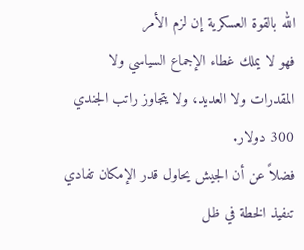الله بالقوة العسكرية إن لزم الأمر
فهو لا يملك غطاء الإجماع السياسي ولا المقدرات ولا العديد، ولا يتجاوز راتب الجندي 300 دولار.
فضلاً عن أن الجيش يحاول قدر الإمكان تفادي تنفيذ الخطة في ظل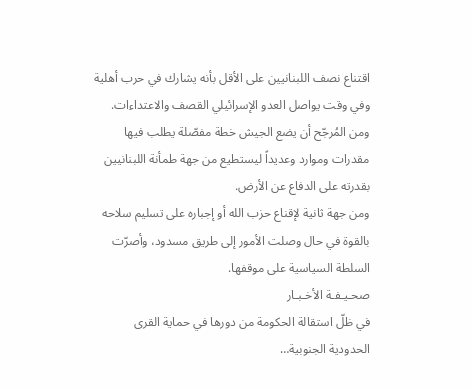اقتناع نصف اللبنانيين على الأقل بأنه يشارك في حرب أهلية وفي وقت يواصل العدو الإسرائيلي القصف والاعتداءات.
ومن المُرجّح أن يضع الجيش خطة مفصّلة يطلب فيها مقدرات وموارد وعديداً ليستطيع من جهة طمأنة اللبنانيين بقدرته على الدفاع عن الأرض.
ومن جهة ثانية لإقناع حزب الله أو إجباره على تسليم سلاحه بالقوة في حال وصلت الأمور إلى طريق مسدود، وأصرّت السلطة السياسية على موقفها.
صحـيـفـة الأخـبـار
في ظلّ استقالة الحكومة من دورها في حماية القرى الحدودية الجنوبية…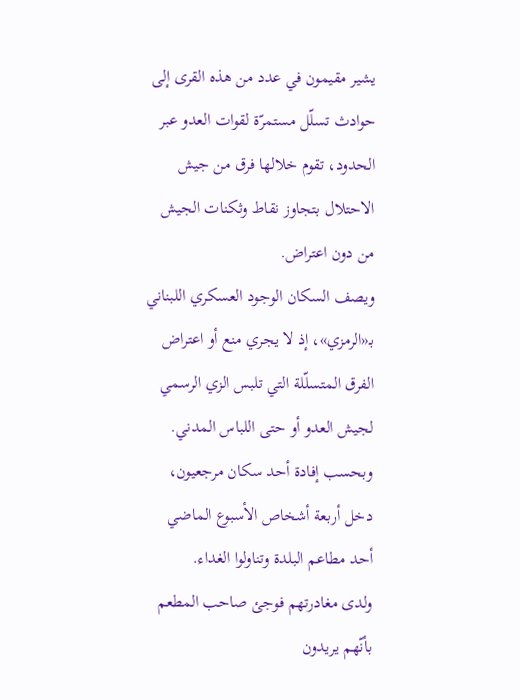يشير مقيمون في عدد من هذه القرى إلى حوادث تسلّل مستمرّة لقوات العدو عبر الحدود، تقوم خلالها فرق من جيش الاحتلال بتجاوز نقاط وثكنات الجيش من دون اعتراض.
ويصف السكان الوجود العسكري اللبناني بـ«الرمزي»، إذ لا يجري منع أو اعتراض الفرق المتسلّلة التي تلبس الزي الرسمي لجيش العدو أو حتى اللباس المدني.
وبحسب إفادة أحد سكان مرجعيون، دخل أربعة أشخاص الأسبوع الماضي أحد مطاعم البلدة وتناولوا الغداء.
ولدى مغادرتهم فوجئ صاحب المطعم بأنّهم يريدون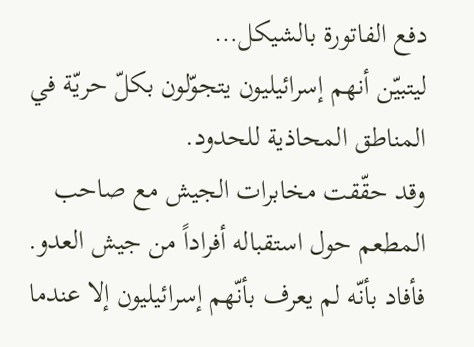دفع الفاتورة بالشيكل…
ليتبيّن أنهم إسرائيليون يتجوّلون بكلّ حريّة في المناطق المحاذية للحدود.
وقد حقّقت مخابرات الجيش مع صاحب المطعم حول استقباله أفراداً من جيش العدو.
فأفاد بأنّه لم يعرف بأنّهم إسرائيليون إلا عندما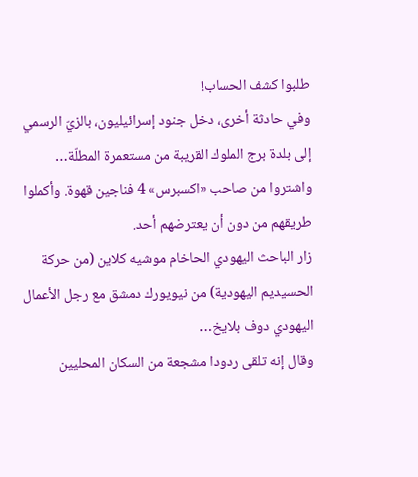طلبوا كشف الحساب!
وفي حادثة أخرى، دخل جنود إسرائيليون، بالزيّ الرسمي إلى بلدة برج الملوك القريبة من مستعمرة المطلّة…
واشتروا من صاحب «اكسبرس» 4 فناجين قهوة. وأكملوا طريقهم من دون أن يعترضهم أحد.
زار الباحث اليهودي الحاخام موشيه كلاين (من حركة الحسيديم اليهودية) من نيويورك دمشق مع رجل الأعمال اليهودي دوف بلايخ…
وقال إنه تلقى ردودا مشجعة من السكان المحليين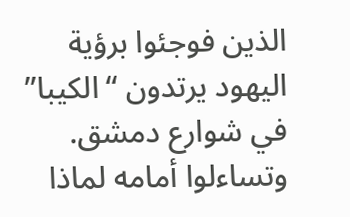الذين فوجئوا برؤية اليهود يرتدون “الكيبا” في شوارع دمشق. وتساءلوا أمامه لماذا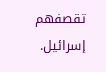تقصفهم إسرائيل.